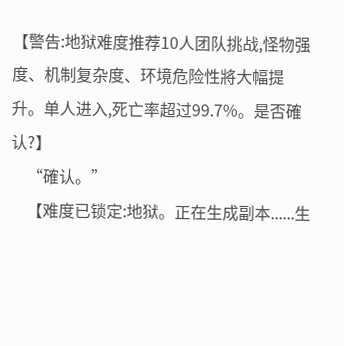【警告:地狱难度推荐10人团队挑战,怪物强度、机制复杂度、环境危险性將大幅提升。单人进入,死亡率超过99.7%。是否確认?】
    “確认。”
    【难度已锁定:地狱。正在生成副本......生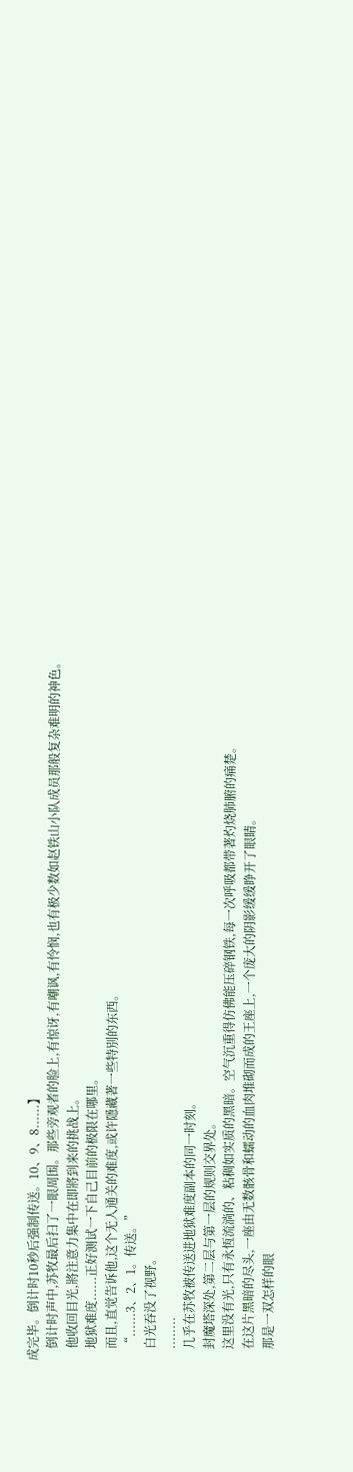成完毕。倒计时10秒后强制传送。10、9、8......】
    倒计时声中,苏牧最后扫了一眼周围。那些旁观者的脸上,有惊讶,有嘲讽,有怜悯,也有极少数如赵铁山小队成员那般复杂难明的神色。
    他收回目光,將注意力集中在即將到来的挑战上。
    地狱难度......正好测试一下自己目前的极限在哪里。
    而且,直觉告诉他,这个无人通关的难度,或许隱藏著一些特別的东西。
    “......3、2、1。传送。”
    白光吞没了视野。
    ........
    几乎在苏牧被传送进地狱难度副本的同一时刻。
    封魔塔深处,第二层与第一层的规则交界处。
    这里没有光,只有永恆流淌的、粘稠如实质的黑暗。空气沉重得仿佛能压碎钢铁,每一次呼吸都带著灼烧肺腑的痛楚。
    在这片黑暗的尽头,一座由无数骸骨和蠕动的血肉堆砌而成的王座上,一个庞大的阴影缓缓睁开了眼睛。
    那是一双怎样的眼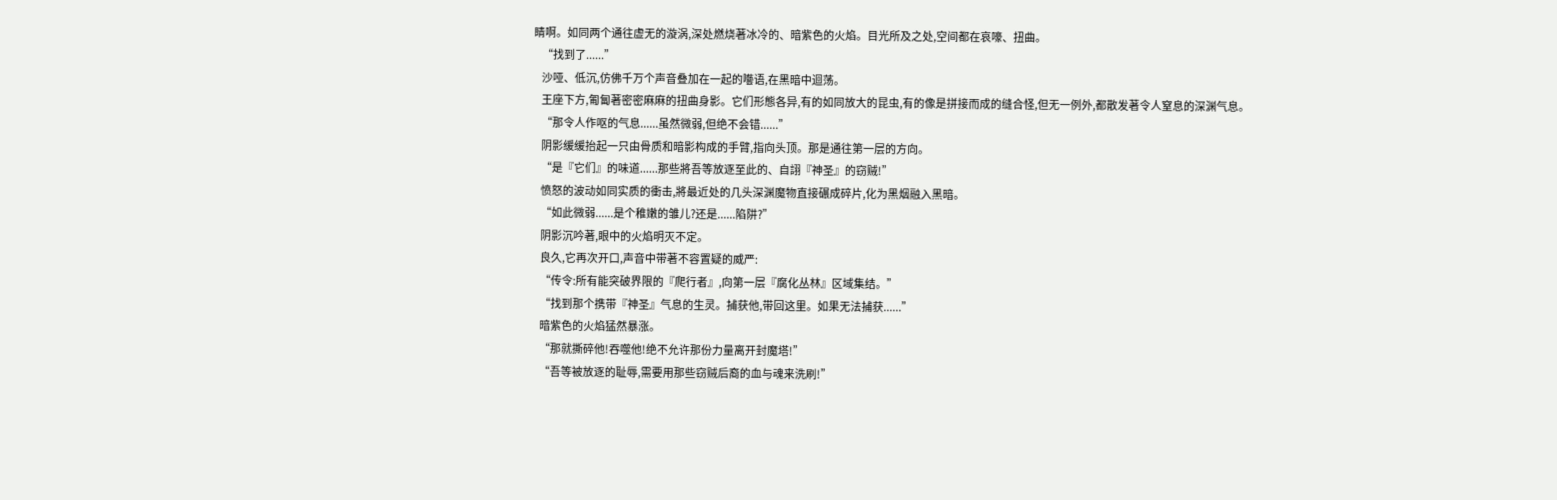睛啊。如同两个通往虚无的漩涡,深处燃烧著冰冷的、暗紫色的火焰。目光所及之处,空间都在哀嚎、扭曲。
    “找到了......”
    沙哑、低沉,仿佛千万个声音叠加在一起的囈语,在黑暗中迴荡。
    王座下方,匍匐著密密麻麻的扭曲身影。它们形態各异,有的如同放大的昆虫,有的像是拼接而成的缝合怪,但无一例外,都散发著令人窒息的深渊气息。
    “那令人作呕的气息......虽然微弱,但绝不会错......”
    阴影缓缓抬起一只由骨质和暗影构成的手臂,指向头顶。那是通往第一层的方向。
    “是『它们』的味道......那些將吾等放逐至此的、自詡『神圣』的窃贼!”
    愤怒的波动如同实质的衝击,將最近处的几头深渊魔物直接碾成碎片,化为黑烟融入黑暗。
    “如此微弱......是个稚嫩的雏儿?还是......陷阱?”
    阴影沉吟著,眼中的火焰明灭不定。
    良久,它再次开口,声音中带著不容置疑的威严:
    “传令:所有能突破界限的『爬行者』,向第一层『腐化丛林』区域集结。”
    “找到那个携带『神圣』气息的生灵。捕获他,带回这里。如果无法捕获......”
    暗紫色的火焰猛然暴涨。
    “那就撕碎他!吞噬他!绝不允许那份力量离开封魔塔!”
    “吾等被放逐的耻辱,需要用那些窃贼后裔的血与魂来洗刷!”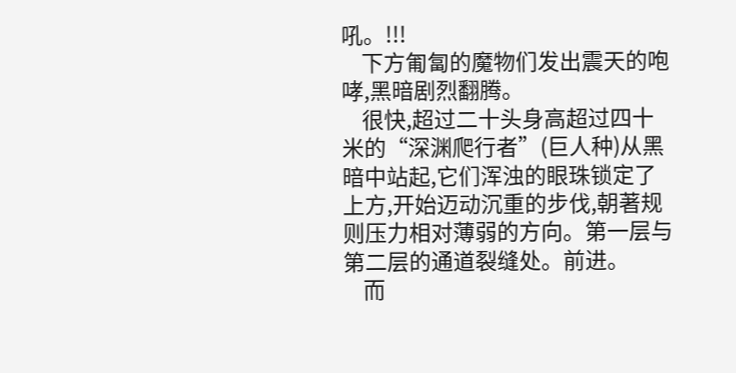吼。!!!
    下方匍匐的魔物们发出震天的咆哮,黑暗剧烈翻腾。
    很快,超过二十头身高超过四十米的“深渊爬行者”(巨人种)从黑暗中站起,它们浑浊的眼珠锁定了上方,开始迈动沉重的步伐,朝著规则压力相对薄弱的方向。第一层与第二层的通道裂缝处。前进。
    而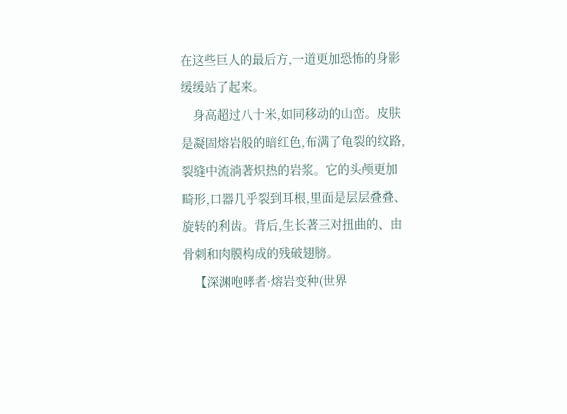在这些巨人的最后方,一道更加恐怖的身影缓缓站了起来。
    身高超过八十米,如同移动的山峦。皮肤是凝固熔岩般的暗红色,布满了龟裂的纹路,裂缝中流淌著炽热的岩浆。它的头颅更加畸形,口器几乎裂到耳根,里面是层层叠叠、旋转的利齿。背后,生长著三对扭曲的、由骨刺和肉膜构成的残破翅膀。
    【深渊咆哮者·熔岩变种(世界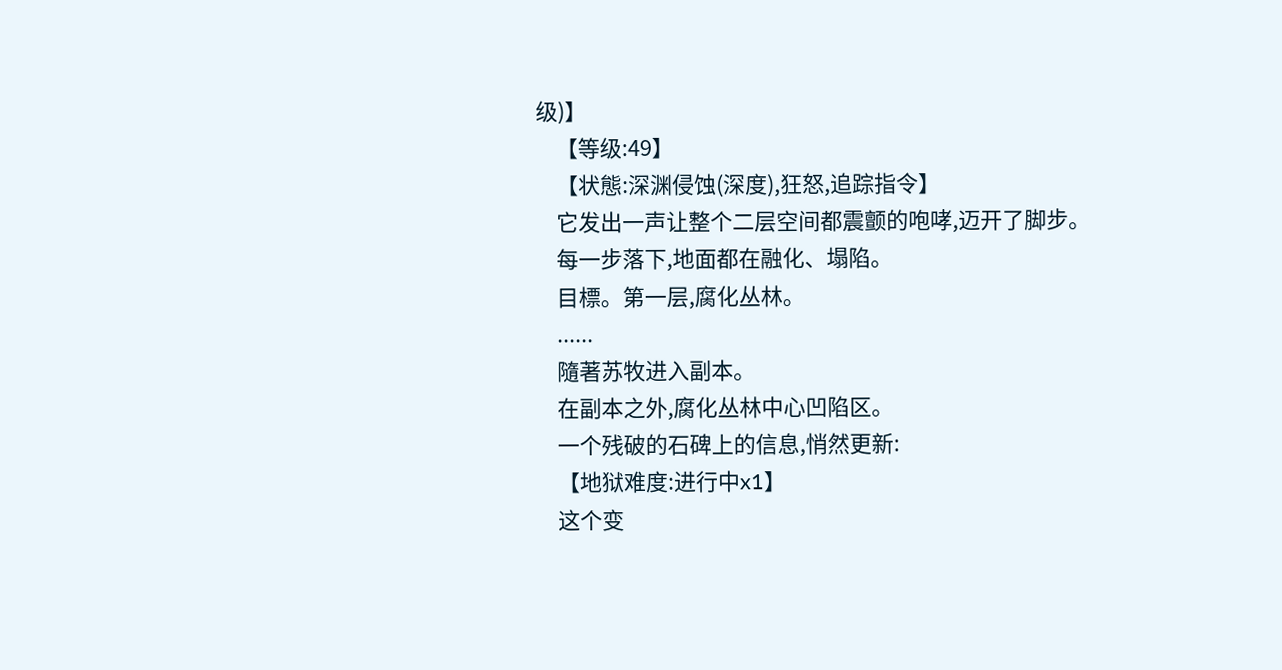级)】
    【等级:49】
    【状態:深渊侵蚀(深度),狂怒,追踪指令】
    它发出一声让整个二层空间都震颤的咆哮,迈开了脚步。
    每一步落下,地面都在融化、塌陷。
    目標。第一层,腐化丛林。
    ......
    隨著苏牧进入副本。
    在副本之外,腐化丛林中心凹陷区。
    一个残破的石碑上的信息,悄然更新:
    【地狱难度:进行中x1】
    这个变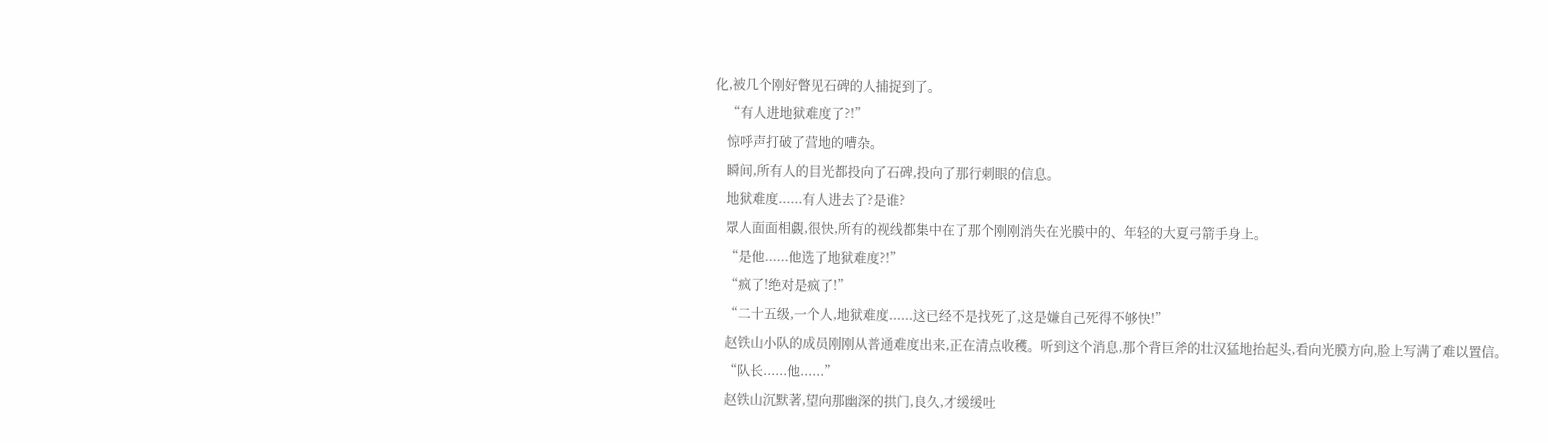化,被几个刚好瞥见石碑的人捕捉到了。
    “有人进地狱难度了?!”
    惊呼声打破了营地的嘈杂。
    瞬间,所有人的目光都投向了石碑,投向了那行刺眼的信息。
    地狱难度......有人进去了?是谁?
    眾人面面相覷,很快,所有的视线都集中在了那个刚刚消失在光膜中的、年轻的大夏弓箭手身上。
    “是他......他选了地狱难度?!”
    “疯了!绝对是疯了!”
    “二十五级,一个人,地狱难度......这已经不是找死了,这是嫌自己死得不够快!”
    赵铁山小队的成员刚刚从普通难度出来,正在清点收穫。听到这个消息,那个背巨斧的壮汉猛地抬起头,看向光膜方向,脸上写满了难以置信。
    “队长......他......”
    赵铁山沉默著,望向那幽深的拱门,良久,才缓缓吐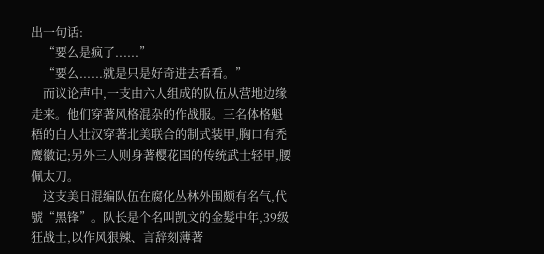出一句话:
    “要么是疯了......”
    “要么......就是只是好奇进去看看。”
    而议论声中,一支由六人组成的队伍从营地边缘走来。他们穿著风格混杂的作战服。三名体格魁梧的白人壮汉穿著北美联合的制式装甲,胸口有禿鹰徽记;另外三人则身著樱花国的传统武士轻甲,腰佩太刀。
    这支美日混编队伍在腐化丛林外围颇有名气,代號“黑锋”。队长是个名叫凯文的金髮中年,39级狂战士,以作风狠辣、言辞刻薄著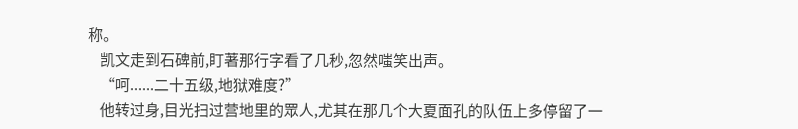称。
    凯文走到石碑前,盯著那行字看了几秒,忽然嗤笑出声。
    “呵......二十五级,地狱难度?”
    他转过身,目光扫过营地里的眾人,尤其在那几个大夏面孔的队伍上多停留了一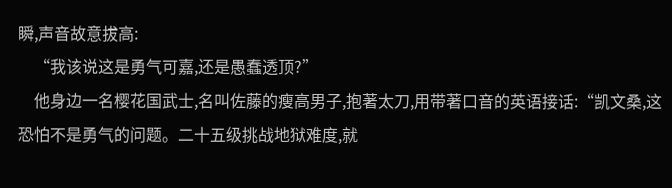瞬,声音故意拔高:
    “我该说这是勇气可嘉,还是愚蠢透顶?”
    他身边一名樱花国武士,名叫佐藤的瘦高男子,抱著太刀,用带著口音的英语接话:“凯文桑,这恐怕不是勇气的问题。二十五级挑战地狱难度,就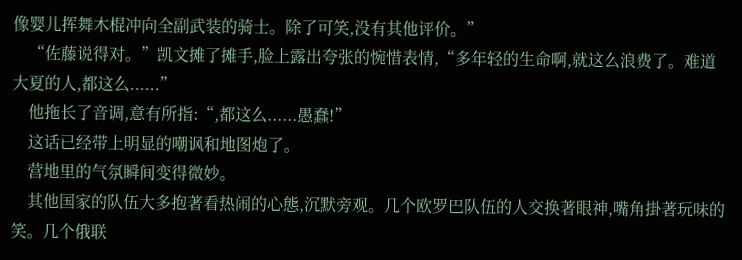像婴儿挥舞木棍冲向全副武装的骑士。除了可笑,没有其他评价。”
    “佐藤说得对。”凯文摊了摊手,脸上露出夸张的惋惜表情,“多年轻的生命啊,就这么浪费了。难道大夏的人,都这么......”
    他拖长了音调,意有所指:“,都这么......愚蠢!”
    这话已经带上明显的嘲讽和地图炮了。
    营地里的气氛瞬间变得微妙。
    其他国家的队伍大多抱著看热闹的心態,沉默旁观。几个欧罗巴队伍的人交换著眼神,嘴角掛著玩味的笑。几个俄联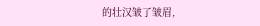的壮汉皱了皱眉,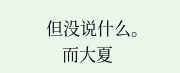但没说什么。
    而大夏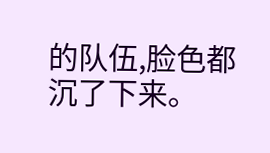的队伍,脸色都沉了下来。